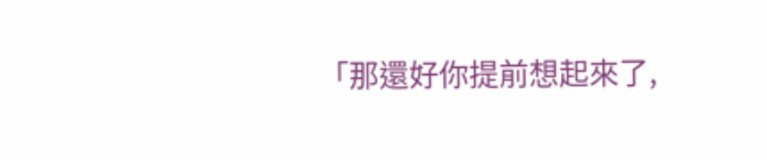「那還好你提前想起來了,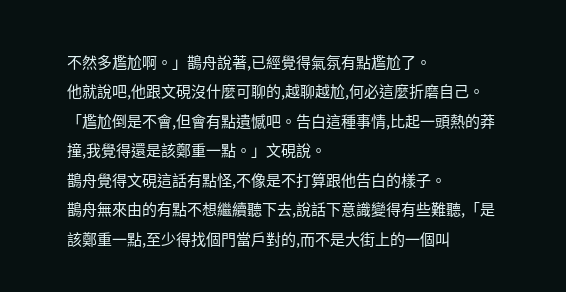不然多尷尬啊。」鵲舟說著,已經覺得氣氛有點尷尬了。
他就說吧,他跟文硯沒什麼可聊的,越聊越尬,何必這麼折磨自己。
「尷尬倒是不會,但會有點遺憾吧。告白這種事情,比起一頭熱的莽撞,我覺得還是該鄭重一點。」文硯說。
鵲舟覺得文硯這話有點怪,不像是不打算跟他告白的樣子。
鵲舟無來由的有點不想繼續聽下去,說話下意識變得有些難聽,「是該鄭重一點,至少得找個門當戶對的,而不是大街上的一個叫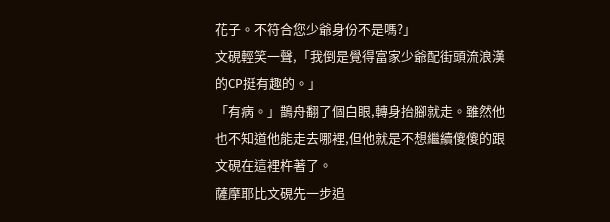花子。不符合您少爺身份不是嗎?」
文硯輕笑一聲,「我倒是覺得富家少爺配街頭流浪漢的CP挺有趣的。」
「有病。」鵲舟翻了個白眼,轉身抬腳就走。雖然他也不知道他能走去哪裡,但他就是不想繼續傻傻的跟文硯在這裡杵著了。
薩摩耶比文硯先一步追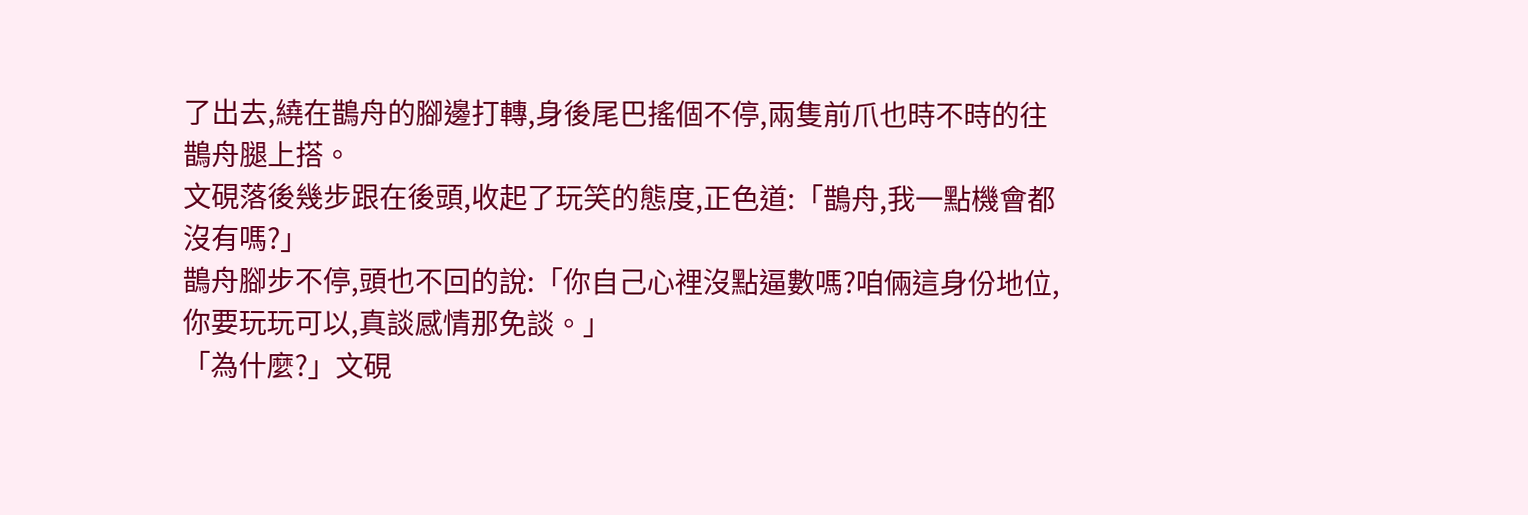了出去,繞在鵲舟的腳邊打轉,身後尾巴搖個不停,兩隻前爪也時不時的往鵲舟腿上搭。
文硯落後幾步跟在後頭,收起了玩笑的態度,正色道:「鵲舟,我一點機會都沒有嗎?」
鵲舟腳步不停,頭也不回的說:「你自己心裡沒點逼數嗎?咱倆這身份地位,你要玩玩可以,真談感情那免談。」
「為什麼?」文硯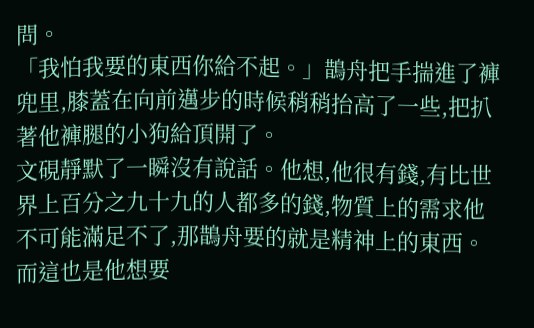問。
「我怕我要的東西你給不起。」鵲舟把手揣進了褲兜里,膝蓋在向前邁步的時候稍稍抬高了一些,把扒著他褲腿的小狗給頂開了。
文硯靜默了一瞬沒有說話。他想,他很有錢,有比世界上百分之九十九的人都多的錢,物質上的需求他不可能滿足不了,那鵲舟要的就是精神上的東西。
而這也是他想要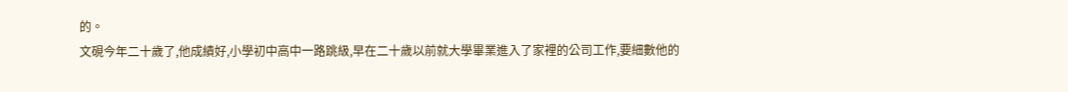的。
文硯今年二十歲了,他成績好,小學初中高中一路跳級,早在二十歲以前就大學畢業進入了家裡的公司工作,要細數他的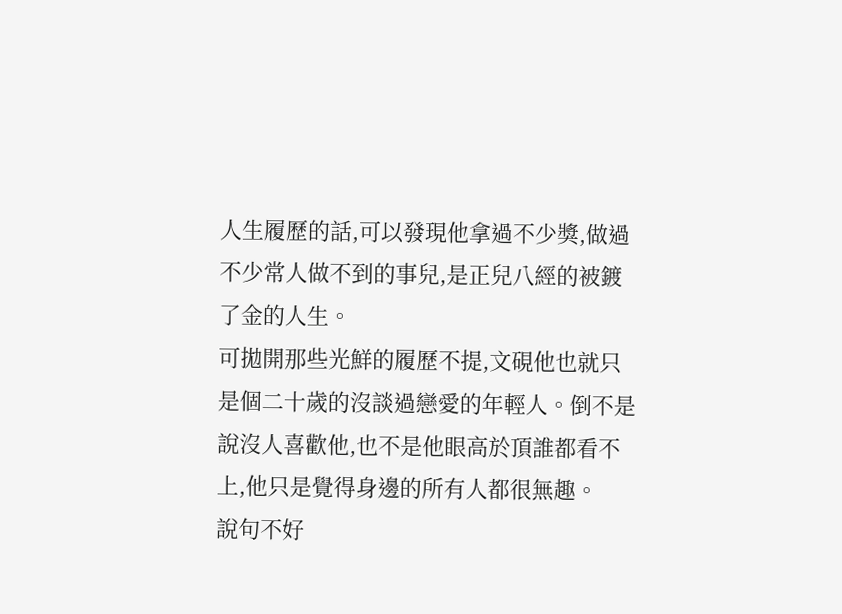人生履歷的話,可以發現他拿過不少獎,做過不少常人做不到的事兒,是正兒八經的被鍍了金的人生。
可拋開那些光鮮的履歷不提,文硯他也就只是個二十歲的沒談過戀愛的年輕人。倒不是說沒人喜歡他,也不是他眼高於頂誰都看不上,他只是覺得身邊的所有人都很無趣。
說句不好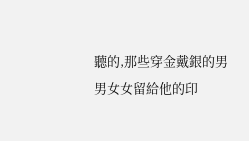聽的,那些穿金戴銀的男男女女留給他的印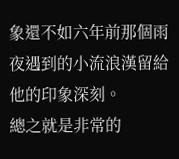象還不如六年前那個雨夜遇到的小流浪漢留給他的印象深刻。
總之就是非常的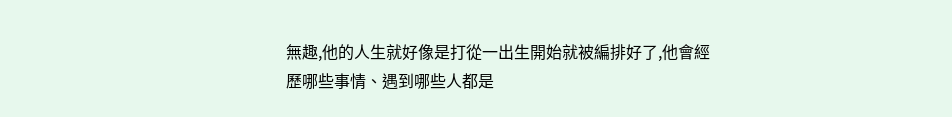無趣,他的人生就好像是打從一出生開始就被編排好了,他會經歷哪些事情、遇到哪些人都是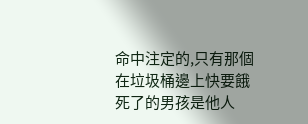命中注定的,只有那個在垃圾桶邊上快要餓死了的男孩是他人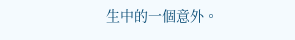生中的一個意外。